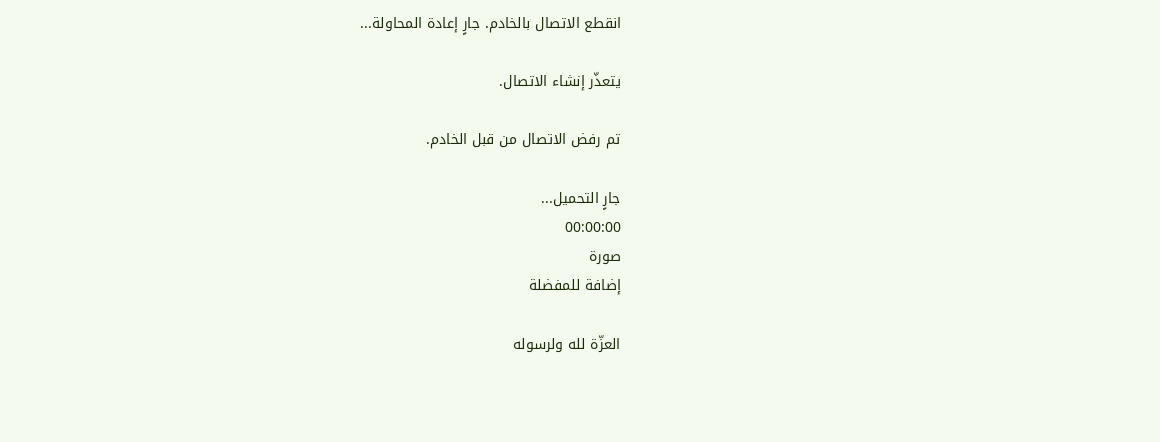انقطع الاتصال بالخادم. جارٍ إعادة المحاولة...

يتعذّر إنشاء الاتصال.

تم رفض الاتصال من قبل الخادم.

جارٍ التحميل...
00:00:00
صورة
إضافة للمفضلة

العزّة لله ولرسوله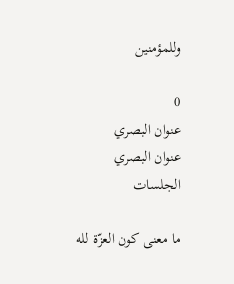وللمؤمنين

0
عنوان البصري
عنوان البصري
الجلسات

ما معنى كون العزّة لله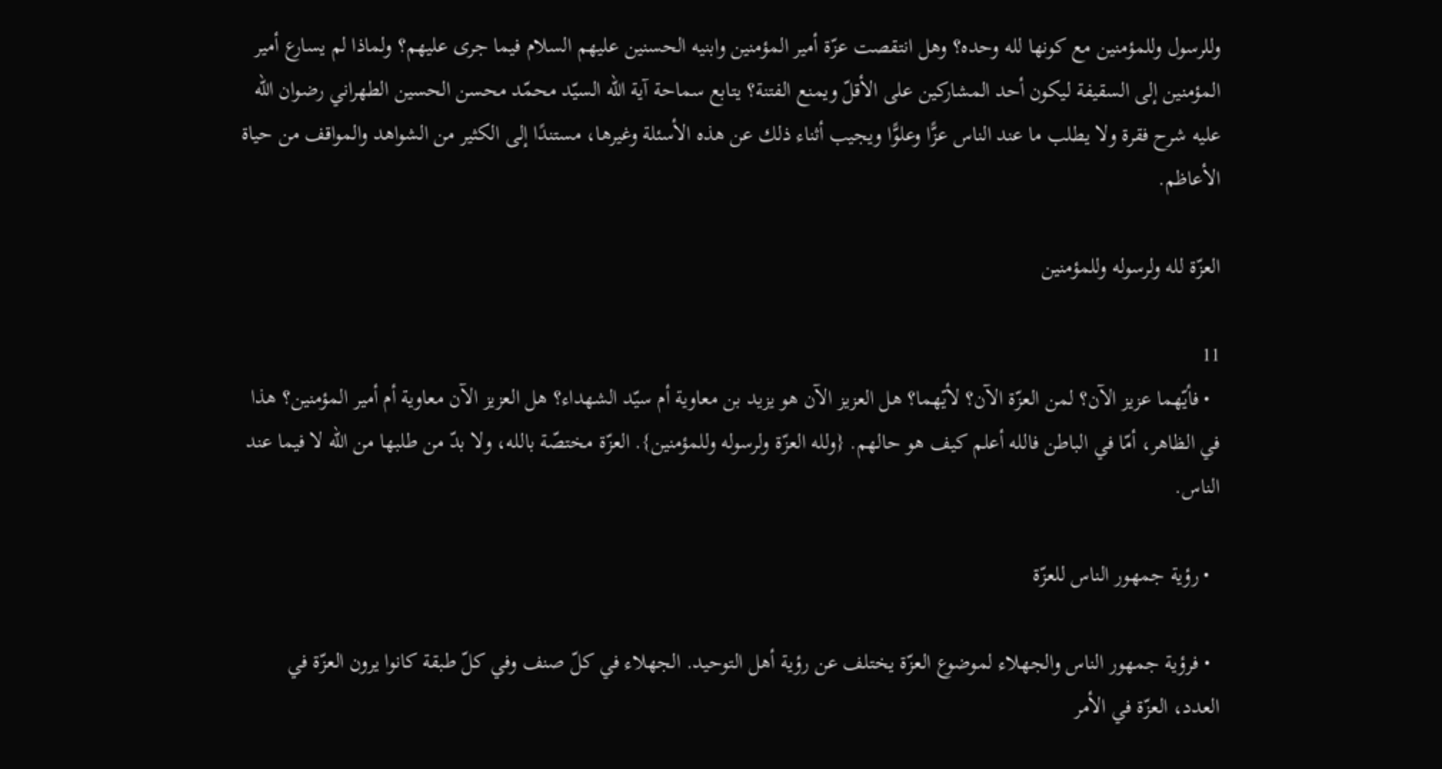وللرسول وللمؤمنين مع كونها لله وحده؟ وهل انتقصت عزّة أمير المؤمنين وابنيه الحسنين عليهم السلام فيما جرى عليهم؟ ولماذا لم يسارع أمير المؤمنين إلى السقيفة ليكون أحد المشاركين على الأقلّ ويمنع الفتنة؟ يتابع سماحة آية الله السيّد محمّد محسن الحسين الطهراني رضوان الله عليه شرح فقرة ولا يطلب ما عند الناس عزًّا وعلوًّا ويجيب أثناء ذلك عن هذه الأسئلة وغيرها، مستندًا إلى الكثير من الشواهد والمواقف من حياة الأعاظم.

العزّة لله ولرسوله وللمؤمنين

11
  • فأيّهما عزيز الآن؟ لمن العزّة الآن؟ لأيّهما؟ هل العزيز الآن هو يزيد بن معاوية أم سيّد الشهداء؟ هل العزيز الآن معاوية أم أمير المؤمنين؟ هذا في الظاهر، أمّا في الباطن فالله أعلم كيف هو حالهم. {ولله العزّة ولرسوله وللمؤمنين}. العزّة مختصّة بالله، ولا بدّ من طلبها من الله لا فيما عند الناس.

  • رؤية جمهور الناس للعزّة

  • فرؤية جمهور الناس والجهلاء لموضوع العزّة يختلف عن رؤية أهل التوحيد. الجهلاء في كلّ صنف وفي كلّ طبقة كانوا يرون العزّة في العدد، العزّة في الأمر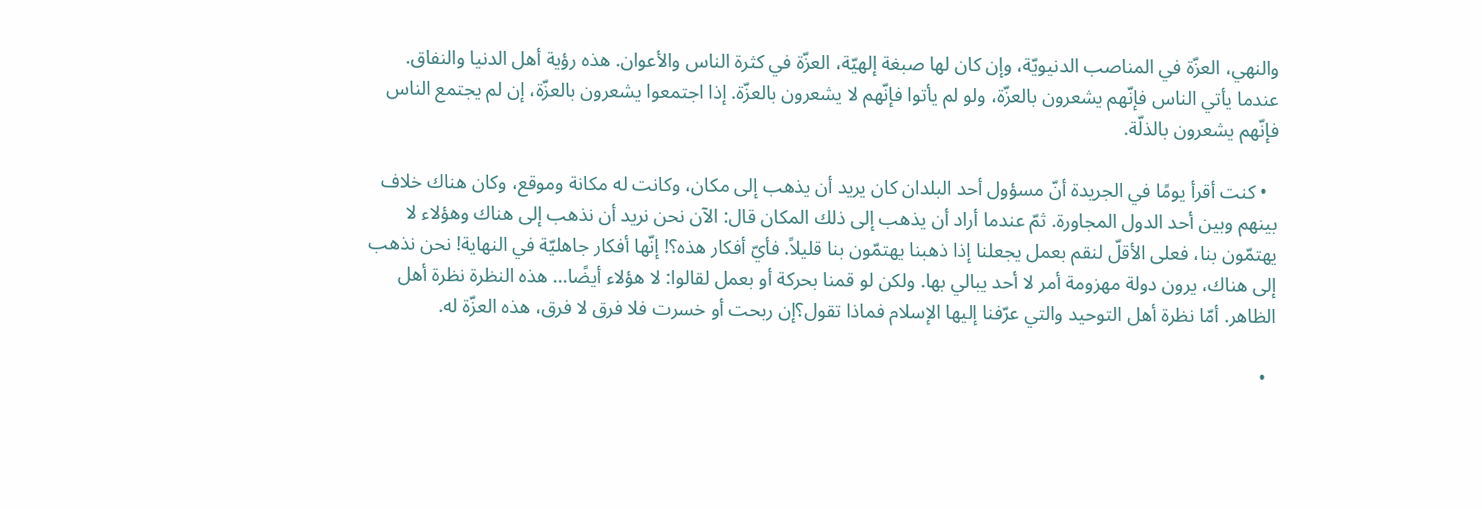والنهي، العزّة في المناصب الدنيويّة، وإن كان لها صبغة إلهيّة، العزّة في كثرة الناس والأعوان. هذه رؤية أهل الدنيا والنفاق. عندما يأتي الناس فإنّهم يشعرون بالعزّة، ولو لم يأتوا فإنّهم لا يشعرون بالعزّة. إذا اجتمعوا يشعرون بالعزّة، إن لم يجتمع الناس فإنّهم يشعرون بالذلّة.

  • كنت أقرأ يومًا في الجريدة أنّ مسؤول أحد البلدان كان يريد أن يذهب إلى مكان، وكانت له مكانة وموقع، وكان هناك خلاف بينهم وبين أحد الدول المجاورة. ثمّ عندما أراد أن يذهب إلى ذلك المكان قال: الآن نحن نريد أن نذهب إلى هناك وهؤلاء لا يهتمّون بنا، فعلى الأقلّ لنقم بعمل يجعلنا إذا ذهبنا يهتمّون بنا قليلاً. فأيّ أفكار هذه؟! إنّها أفكار جاهليّة في النهاية! نحن نذهب إلى هناك، يرون دولة مهزومة أمر لا أحد يبالي بها. ولكن لو قمنا بحركة أو بعمل لقالوا: لا هؤلاء أيضًا... هذه النظرة نظرة أهل الظاهر. أمّا نظرة أهل التوحيد والتي عرّفنا إليها الإسلام فماذا تقول؟إن ربحت أو خسرت فلا فرق لا فرق، هذه العزّة له.

  •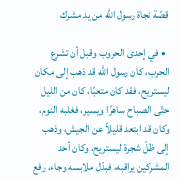قصّة نجاة رسول الله من يد مشرك

  • في إحدى الحروب وقبل أن تشرع الحرب، كان رسول الله قد ذهب إلى مكان ليستريح، فقد كان متعبًا، كان من الليل حتّى الصباح ساهرًا ويسير، فغلبه النوم، وكان قد ابتعد قليلاً عن الجيش، وذهب إلى ظلّ شجرة ليستريح، وكان أحد المشركين يراقبه، فبدّل ملابسه وجاء، رفع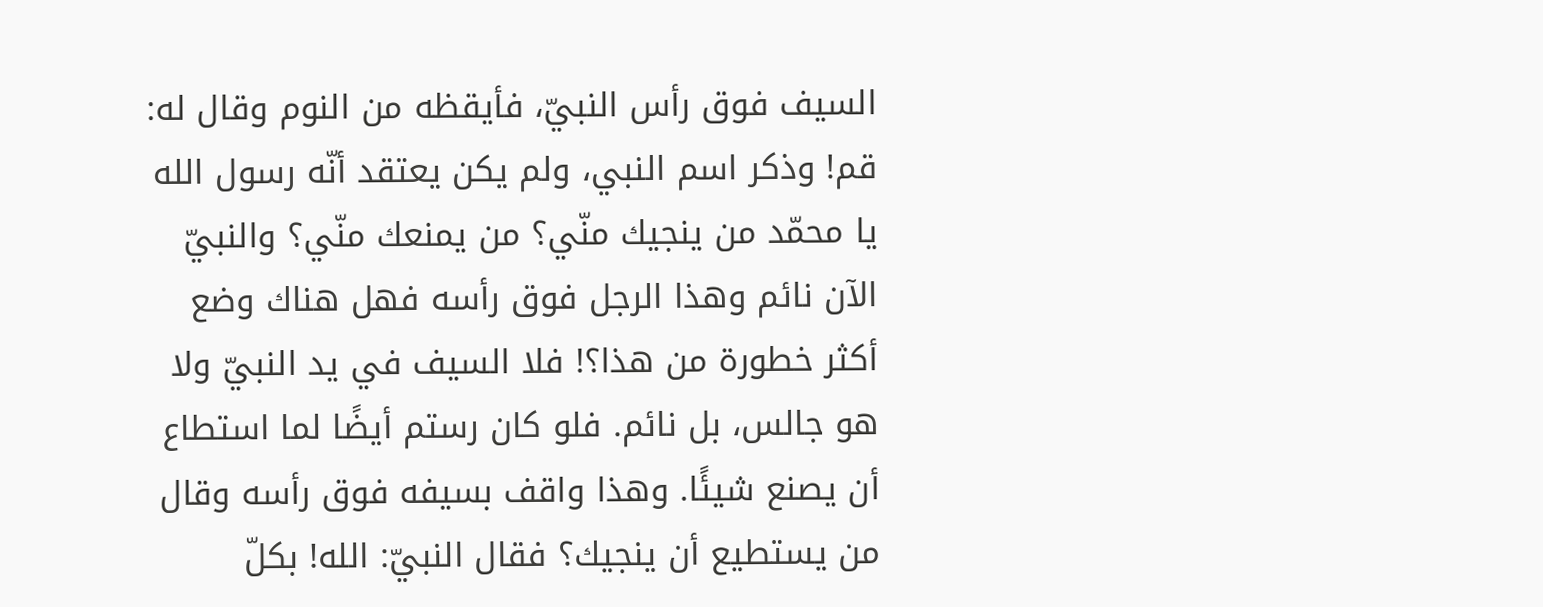السيف فوق رأس النبيّ، فأيقظه من النوم وقال له: قم! وذكر اسم النبي، ولم يكن يعتقد أنّه رسول الله يا محمّد من ينجيك منّي؟ من يمنعك منّي؟ والنبيّ الآن نائم وهذا الرجل فوق رأسه فهل هناك وضع أكثر خطورة من هذا؟! فلا السيف في يد النبيّ ولا هو جالس، بل نائم. فلو كان رستم أيضًا لما استطاع أن يصنع شيئًا. وهذا واقف بسيفه فوق رأسه وقال من يستطيع أن ينجيك؟ فقال النبيّ: الله! بكلّ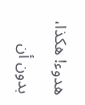هدوء! هكذا، بدون أن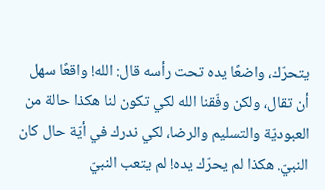يتحرّك، واضعًا يده تحت رأسه قال: الله! واقعًا سهل أن تقال، ولكن وفّقنا الله لكي تكون لنا هكذا حالة من العبوديّة والتسليم والرضا، لكي ندرك في أيّة حال كان النبيّ. هكذا لم يحرّك يده! لم يتعب النبيّ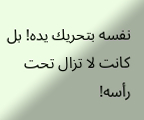نفسه بتحريك يده! بل كانت لا تزال تحت رأسه!